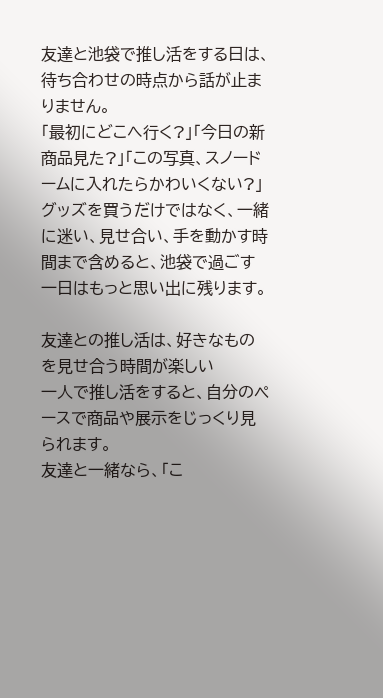友達と池袋で推し活をする日は、待ち合わせの時点から話が止まりません。
「最初にどこへ行く?」「今日の新商品見た?」「この写真、スノードームに入れたらかわいくない?」
グッズを買うだけではなく、一緒に迷い、見せ合い、手を動かす時間まで含めると、池袋で過ごす一日はもっと思い出に残ります。

友達との推し活は、好きなものを見せ合う時間が楽しい
一人で推し活をすると、自分のペースで商品や展示をじっくり見られます。
友達と一緒なら、「こ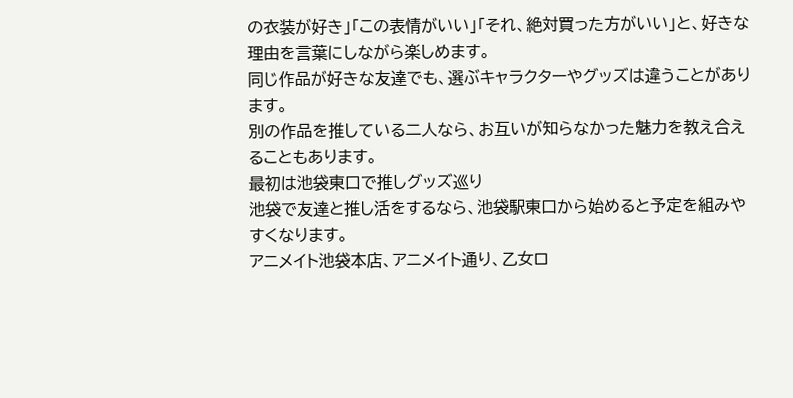の衣装が好き」「この表情がいい」「それ、絶対買った方がいい」と、好きな理由を言葉にしながら楽しめます。
同じ作品が好きな友達でも、選ぶキャラクターやグッズは違うことがあります。
別の作品を推している二人なら、お互いが知らなかった魅力を教え合えることもあります。
最初は池袋東口で推しグッズ巡り
池袋で友達と推し活をするなら、池袋駅東口から始めると予定を組みやすくなります。
アニメイト池袋本店、アニメイト通り、乙女ロ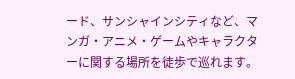ード、サンシャインシティなど、マンガ・アニメ・ゲームやキャラクターに関する場所を徒歩で巡れます。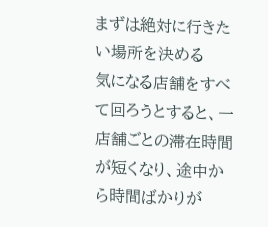まずは絶対に行きたい場所を決める
気になる店舗をすべて回ろうとすると、一店舗ごとの滞在時間が短くなり、途中から時間ばかりが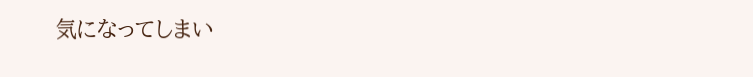気になってしまい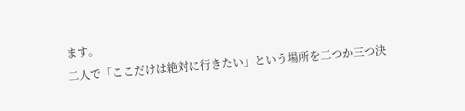ます。
二人で「ここだけは絶対に行きたい」という場所を二つか三つ決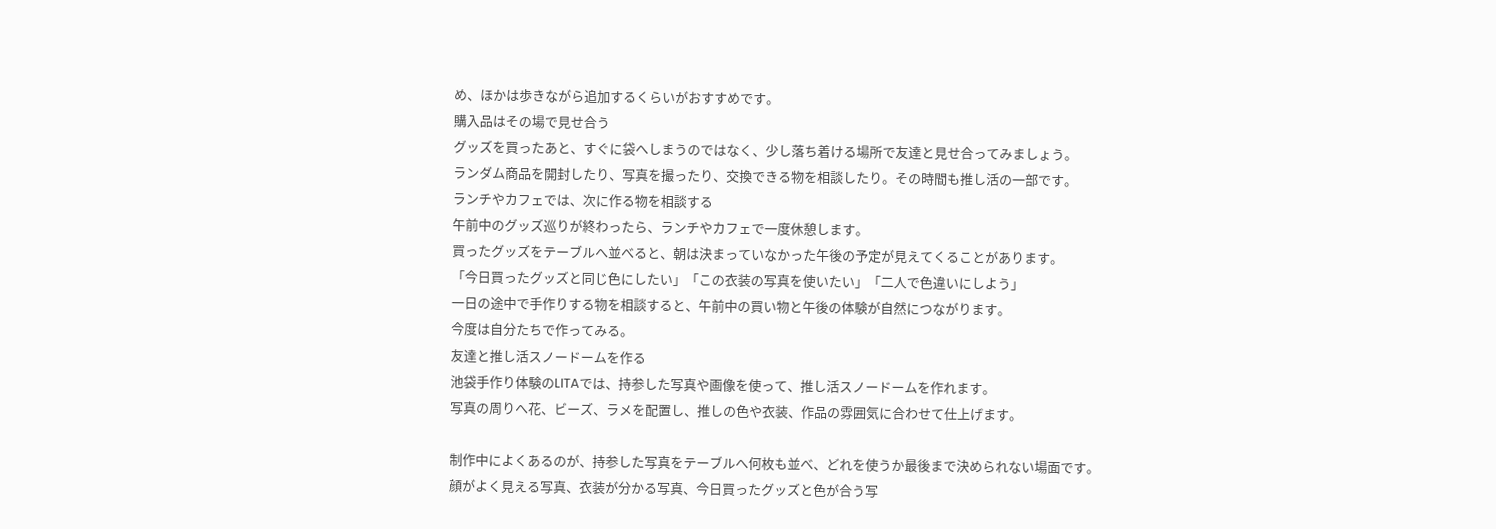め、ほかは歩きながら追加するくらいがおすすめです。
購入品はその場で見せ合う
グッズを買ったあと、すぐに袋へしまうのではなく、少し落ち着ける場所で友達と見せ合ってみましょう。
ランダム商品を開封したり、写真を撮ったり、交換できる物を相談したり。その時間も推し活の一部です。
ランチやカフェでは、次に作る物を相談する
午前中のグッズ巡りが終わったら、ランチやカフェで一度休憩します。
買ったグッズをテーブルへ並べると、朝は決まっていなかった午後の予定が見えてくることがあります。
「今日買ったグッズと同じ色にしたい」「この衣装の写真を使いたい」「二人で色違いにしよう」
一日の途中で手作りする物を相談すると、午前中の買い物と午後の体験が自然につながります。
今度は自分たちで作ってみる。
友達と推し活スノードームを作る
池袋手作り体験のLITAでは、持参した写真や画像を使って、推し活スノードームを作れます。
写真の周りへ花、ビーズ、ラメを配置し、推しの色や衣装、作品の雰囲気に合わせて仕上げます。

制作中によくあるのが、持参した写真をテーブルへ何枚も並べ、どれを使うか最後まで決められない場面です。
顔がよく見える写真、衣装が分かる写真、今日買ったグッズと色が合う写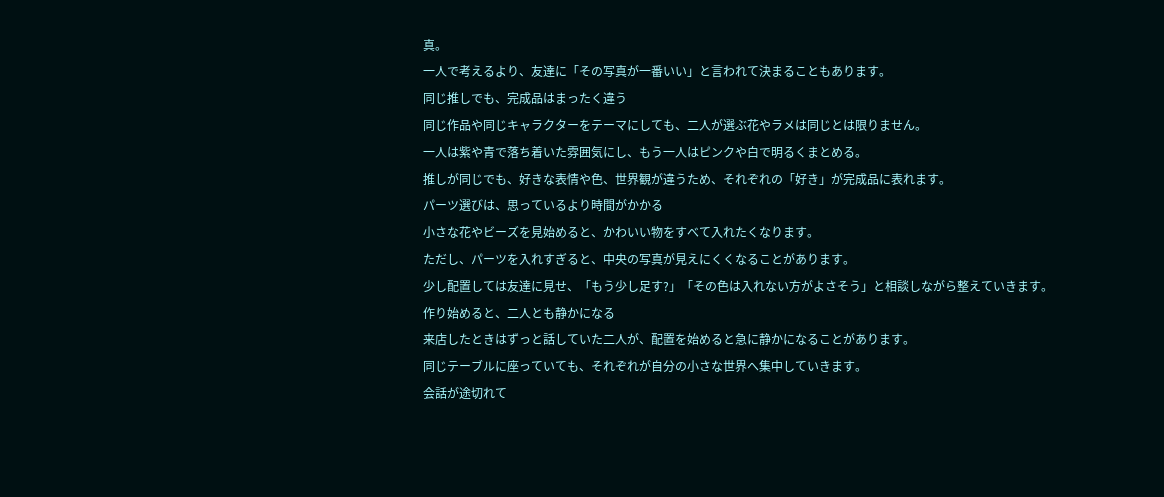真。
一人で考えるより、友達に「その写真が一番いい」と言われて決まることもあります。
同じ推しでも、完成品はまったく違う
同じ作品や同じキャラクターをテーマにしても、二人が選ぶ花やラメは同じとは限りません。
一人は紫や青で落ち着いた雰囲気にし、もう一人はピンクや白で明るくまとめる。
推しが同じでも、好きな表情や色、世界観が違うため、それぞれの「好き」が完成品に表れます。
パーツ選びは、思っているより時間がかかる
小さな花やビーズを見始めると、かわいい物をすべて入れたくなります。
ただし、パーツを入れすぎると、中央の写真が見えにくくなることがあります。
少し配置しては友達に見せ、「もう少し足す?」「その色は入れない方がよさそう」と相談しながら整えていきます。
作り始めると、二人とも静かになる
来店したときはずっと話していた二人が、配置を始めると急に静かになることがあります。
同じテーブルに座っていても、それぞれが自分の小さな世界へ集中していきます。
会話が途切れて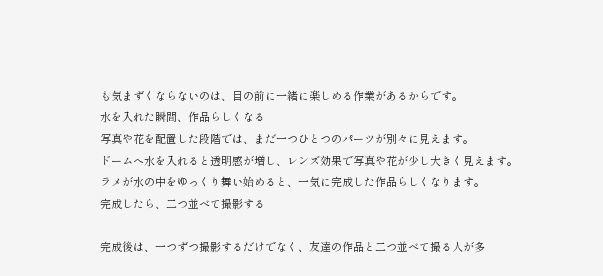も気まずくならないのは、目の前に一緒に楽しめる作業があるからです。
水を入れた瞬間、作品らしくなる
写真や花を配置した段階では、まだ一つひとつのパーツが別々に見えます。
ドームへ水を入れると透明感が増し、レンズ効果で写真や花が少し大きく見えます。
ラメが水の中をゆっくり舞い始めると、一気に完成した作品らしくなります。
完成したら、二つ並べて撮影する

完成後は、一つずつ撮影するだけでなく、友達の作品と二つ並べて撮る人が多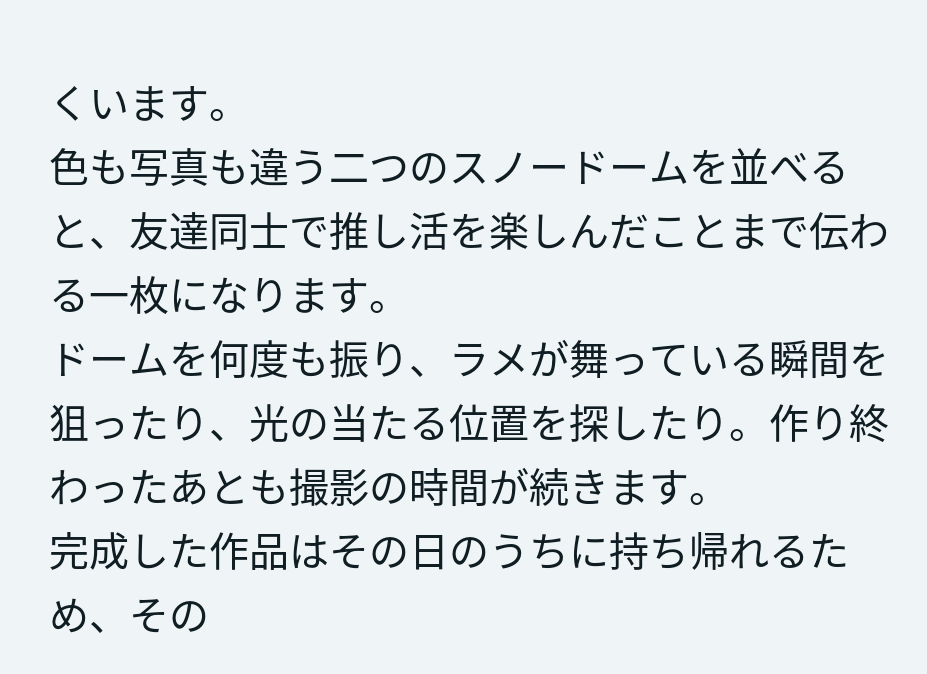くいます。
色も写真も違う二つのスノードームを並べると、友達同士で推し活を楽しんだことまで伝わる一枚になります。
ドームを何度も振り、ラメが舞っている瞬間を狙ったり、光の当たる位置を探したり。作り終わったあとも撮影の時間が続きます。
完成した作品はその日のうちに持ち帰れるため、その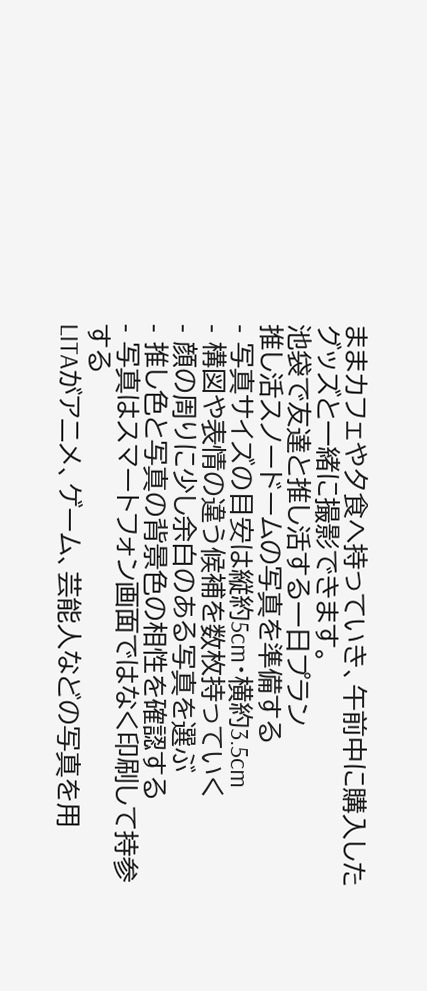ままカフェや夕食へ持っていき、午前中に購入したグッズと一緒に撮影できます。
池袋で友達と推し活する一日プラン
推し活スノードームの写真を準備する
- 写真サイズの目安は縦約5cm・横約3.5cm
- 構図や表情の違う候補を数枚持っていく
- 顔の周りに少し余白のある写真を選ぶ
- 推し色と写真の背景色の相性を確認する
- 写真はスマートフォン画面ではなく印刷して持参する
LITAがアニメ、ゲーム、芸能人などの写真を用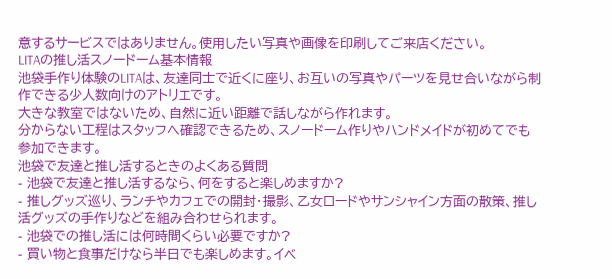意するサービスではありません。使用したい写真や画像を印刷してご来店ください。
LITAの推し活スノードーム基本情報
池袋手作り体験のLITAは、友達同士で近くに座り、お互いの写真やパーツを見せ合いながら制作できる少人数向けのアトリエです。
大きな教室ではないため、自然に近い距離で話しながら作れます。
分からない工程はスタッフへ確認できるため、スノードーム作りやハンドメイドが初めてでも参加できます。
池袋で友達と推し活するときのよくある質問
- 池袋で友達と推し活するなら、何をすると楽しめますか?
- 推しグッズ巡り、ランチやカフェでの開封・撮影、乙女ロードやサンシャイン方面の散策、推し活グッズの手作りなどを組み合わせられます。
- 池袋での推し活には何時間くらい必要ですか?
- 買い物と食事だけなら半日でも楽しめます。イベ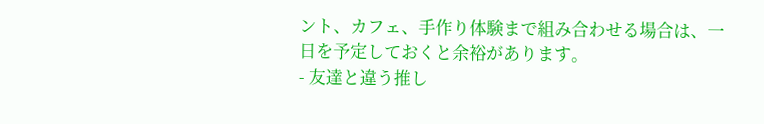ント、カフェ、手作り体験まで組み合わせる場合は、一日を予定しておくと余裕があります。
- 友達と違う推し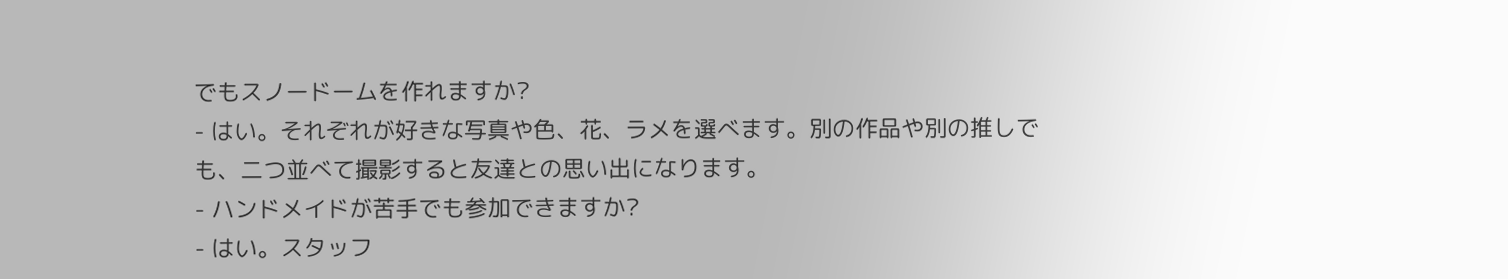でもスノードームを作れますか?
- はい。それぞれが好きな写真や色、花、ラメを選べます。別の作品や別の推しでも、二つ並べて撮影すると友達との思い出になります。
- ハンドメイドが苦手でも参加できますか?
- はい。スタッフ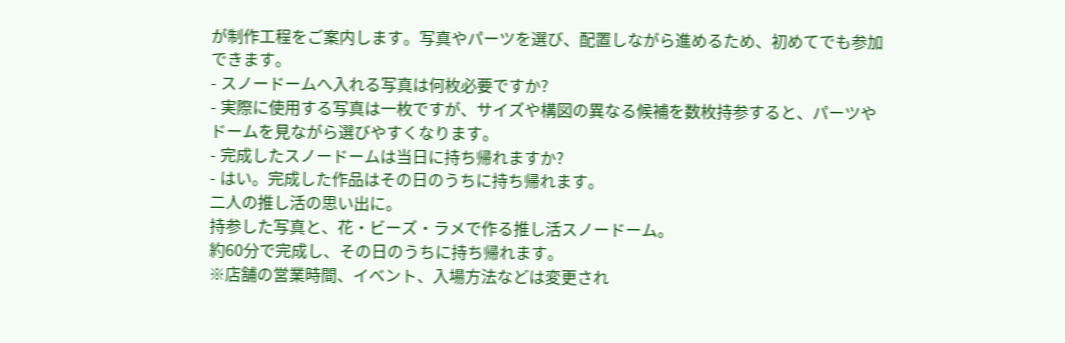が制作工程をご案内します。写真やパーツを選び、配置しながら進めるため、初めてでも参加できます。
- スノードームへ入れる写真は何枚必要ですか?
- 実際に使用する写真は一枚ですが、サイズや構図の異なる候補を数枚持参すると、パーツやドームを見ながら選びやすくなります。
- 完成したスノードームは当日に持ち帰れますか?
- はい。完成した作品はその日のうちに持ち帰れます。
二人の推し活の思い出に。
持参した写真と、花・ビーズ・ラメで作る推し活スノードーム。
約60分で完成し、その日のうちに持ち帰れます。
※店舗の営業時間、イベント、入場方法などは変更され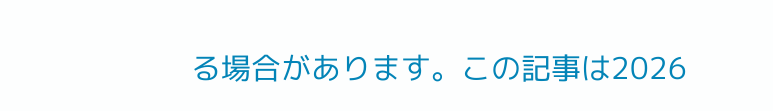る場合があります。この記事は2026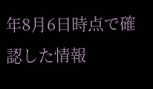年8月6日時点で確認した情報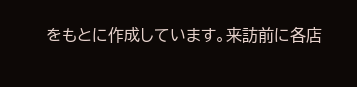をもとに作成しています。来訪前に各店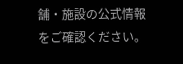舗・施設の公式情報をご確認ください。